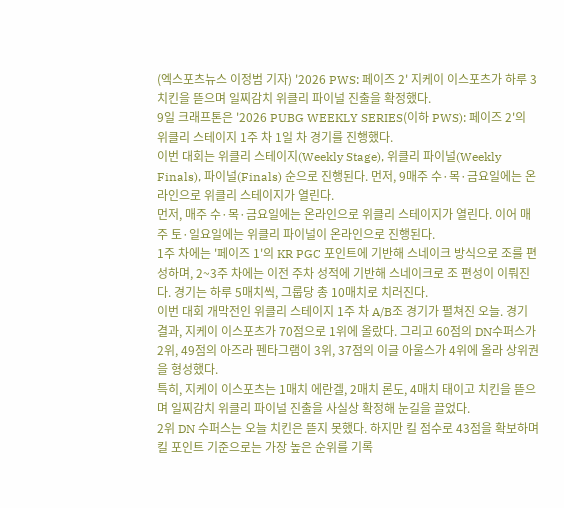(엑스포츠뉴스 이정범 기자) '2026 PWS: 페이즈 2' 지케이 이스포츠가 하루 3치킨을 뜯으며 일찌감치 위클리 파이널 진출을 확정했다.
9일 크래프톤은 '2026 PUBG WEEKLY SERIES(이하 PWS): 페이즈 2'의 위클리 스테이지 1주 차 1일 차 경기를 진행했다.
이번 대회는 위클리 스테이지(Weekly Stage), 위클리 파이널(Weekly Finals), 파이널(Finals) 순으로 진행된다. 먼저, 9매주 수·목·금요일에는 온라인으로 위클리 스테이지가 열린다.
먼저, 매주 수·목·금요일에는 온라인으로 위클리 스테이지가 열린다. 이어 매주 토·일요일에는 위클리 파이널이 온라인으로 진행된다.
1주 차에는 '페이즈 1'의 KR PGC 포인트에 기반해 스네이크 방식으로 조를 편성하며, 2~3주 차에는 이전 주차 성적에 기반해 스네이크로 조 편성이 이뤄진다. 경기는 하루 5매치씩, 그룹당 총 10매치로 치러진다.
이번 대회 개막전인 위클리 스테이지 1주 차 A/B조 경기가 펼쳐진 오늘. 경기 결과, 지케이 이스포츠가 70점으로 1위에 올랐다. 그리고 60점의 DN수퍼스가 2위, 49점의 아즈라 펜타그램이 3위, 37점의 이글 아울스가 4위에 올라 상위권을 형성했다.
특히, 지케이 이스포츠는 1매치 에란겔, 2매치 론도, 4매치 태이고 치킨을 뜯으며 일찌감치 위클리 파이널 진출을 사실상 확정해 눈길을 끌었다.
2위 DN 수퍼스는 오늘 치킨은 뜯지 못했다. 하지만 킬 점수로 43점을 확보하며 킬 포인트 기준으로는 가장 높은 순위를 기록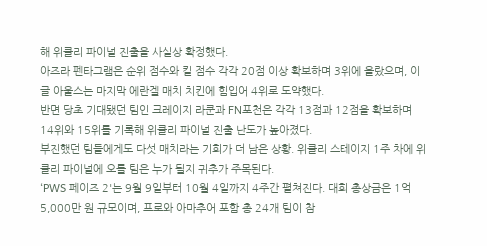해 위클리 파이널 진출을 사실상 확정했다.
아즈라 펜타그램은 순위 점수와 킬 점수 각각 20점 이상 확보하며 3위에 올랐으며, 이글 아울스는 마지막 에란겔 매치 치킨에 힘입어 4위로 도약했다.
반면 당초 기대됐던 팀인 크레이지 라쿤과 FN포천은 각각 13점과 12점을 확보하며 14위와 15위를 기록해 위클리 파이널 진출 난도가 높아졌다.
부진했던 팀들에게도 다섯 매치라는 기회가 더 남은 상황. 위클리 스테이지 1주 차에 위클리 파이널에 오를 팀은 누가 될지 귀추가 주목된다.
‘PWS 페이즈 2'는 9월 9일부터 10월 4일까지 4주간 펼쳐진다. 대회 총상금은 1억 5,000만 원 규모이며, 프로와 아마추어 포함 총 24개 팀이 참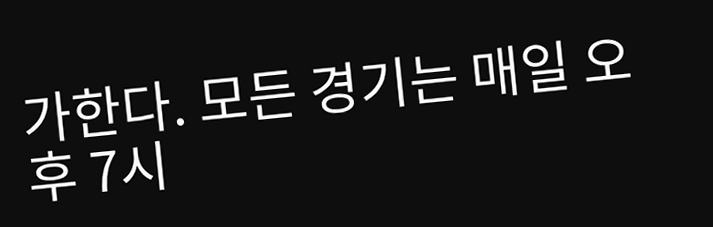가한다. 모든 경기는 매일 오후 7시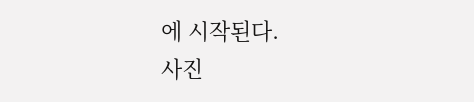에 시작된다.
사진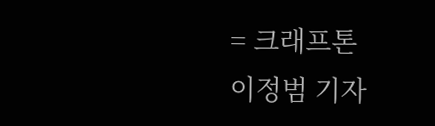= 크래프톤
이정범 기자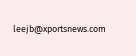leejb@xportsnews.com